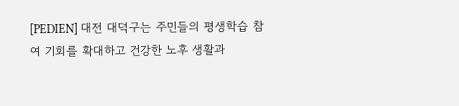[PEDIEN] 대전 대덕구는 주민들의 평생학습 참여 기회를 확대하고 건강한 노후 생활과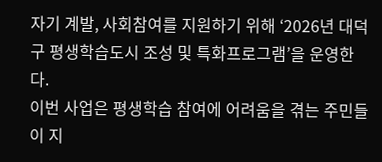자기 계발, 사회참여를 지원하기 위해 ‘2026년 대덕구 평생학습도시 조성 및 특화프로그램’을 운영한다.
이번 사업은 평생학습 참여에 어려움을 겪는 주민들이 지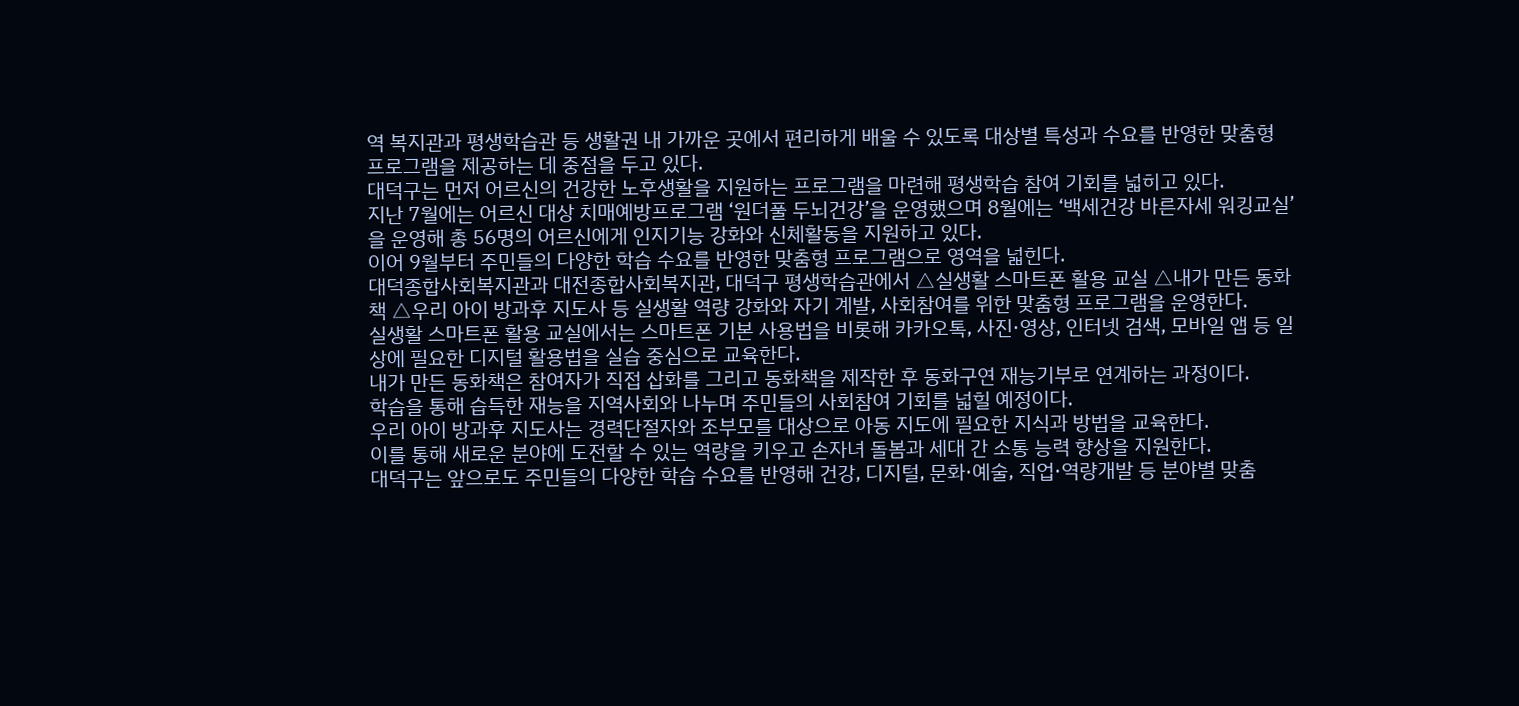역 복지관과 평생학습관 등 생활권 내 가까운 곳에서 편리하게 배울 수 있도록 대상별 특성과 수요를 반영한 맞춤형 프로그램을 제공하는 데 중점을 두고 있다.
대덕구는 먼저 어르신의 건강한 노후생활을 지원하는 프로그램을 마련해 평생학습 참여 기회를 넓히고 있다.
지난 7월에는 어르신 대상 치매예방프로그램 ‘원더풀 두뇌건강’을 운영했으며 8월에는 ‘백세건강 바른자세 워킹교실’을 운영해 총 56명의 어르신에게 인지기능 강화와 신체활동을 지원하고 있다.
이어 9월부터 주민들의 다양한 학습 수요를 반영한 맞춤형 프로그램으로 영역을 넓힌다.
대덕종합사회복지관과 대전종합사회복지관, 대덕구 평생학습관에서 △실생활 스마트폰 활용 교실 △내가 만든 동화책 △우리 아이 방과후 지도사 등 실생활 역량 강화와 자기 계발, 사회참여를 위한 맞춤형 프로그램을 운영한다.
실생활 스마트폰 활용 교실에서는 스마트폰 기본 사용법을 비롯해 카카오톡, 사진·영상, 인터넷 검색, 모바일 앱 등 일상에 필요한 디지털 활용법을 실습 중심으로 교육한다.
내가 만든 동화책은 참여자가 직접 삽화를 그리고 동화책을 제작한 후 동화구연 재능기부로 연계하는 과정이다.
학습을 통해 습득한 재능을 지역사회와 나누며 주민들의 사회참여 기회를 넓힐 예정이다.
우리 아이 방과후 지도사는 경력단절자와 조부모를 대상으로 아동 지도에 필요한 지식과 방법을 교육한다.
이를 통해 새로운 분야에 도전할 수 있는 역량을 키우고 손자녀 돌봄과 세대 간 소통 능력 향상을 지원한다.
대덕구는 앞으로도 주민들의 다양한 학습 수요를 반영해 건강, 디지털, 문화·예술, 직업·역량개발 등 분야별 맞춤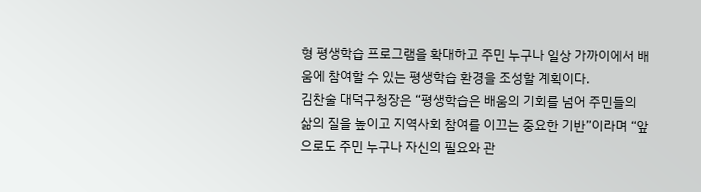형 평생학습 프로그램을 확대하고 주민 누구나 일상 가까이에서 배움에 참여할 수 있는 평생학습 환경을 조성할 계획이다.
김찬술 대덕구청장은 “평생학습은 배움의 기회를 넘어 주민들의 삶의 질을 높이고 지역사회 참여를 이끄는 중요한 기반”이라며 “앞으로도 주민 누구나 자신의 필요와 관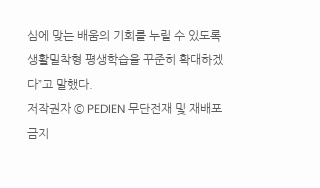심에 맞는 배움의 기회를 누릴 수 있도록 생활밀착형 평생학습을 꾸준히 확대하겠다”고 말했다.
저작권자 © PEDIEN 무단전재 및 재배포 금지